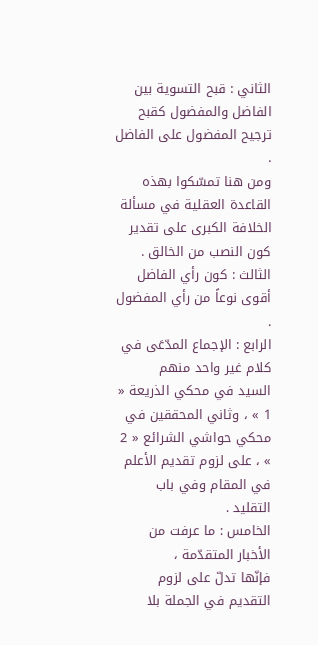الثاني : قبح التسوية بين الفاضل والمفضول كقبح ترجيح المفضول على الفاضل .
ومن هنا تمسّكوا بهذه القاعدة العقلية في مسألة الخلافة الكبرى على تقدير كون النصب من الخالق .
الثالث : كون رأي الفاضل أقوى نوعاً من رأي المفضول .
الرابع : الإجماع المدّعَى في كلام غير واحد منهم
السيد في محكي الذريعة « 1 » ، وثاني المحققين في محكي حواشي الشرائع « 2 » ، على لزوم تقديم الأعلم في المقام وفي باب التقليد .
الخامس : ما عرفت من الأخبار المتقدّمة ،
فإنّها تدلّ على لزوم التقديم في الجملة بلا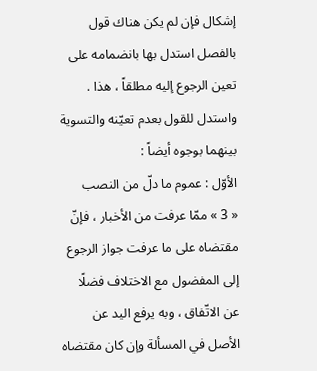إشكال فإن لم يكن هناك قول بالفصل استدل بها بانضمامه على تعين الرجوع إليه مطلقاً ، هذا .
واستدل للقول بعدم تعيّنه والتسوية بينهما بوجوه أيضاً :
الأوّل : عموم ما دلّ من النصب
« 3 » ممّا عرفت من الأخبار ، فإنّ مقتضاه على ما عرفت جواز الرجوع إلى المفضول مع الاختلاف فضلًا عن الاتّفاق ، وبه يرفع اليد عن الأصل في المسألة وإن كان مقتضاه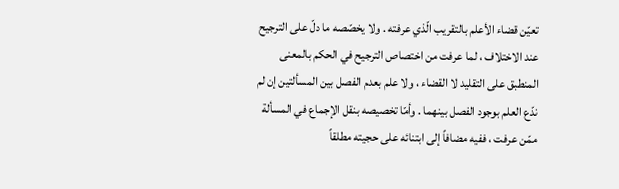تعيّن قضاء الأعلم بالتقريب الّذي عرفته . ولا يخصّصه ما دلّ على الترجيح عند الاختلاف ، لما عرفت من اختصاص الترجيح في الحكم بالمعنى المنطبق على التقليد لا القضاء ، ولا علم بعدم الفصل بين المسألتين إن لم ندّع العلم بوجود الفصل بينهما . وأمّا تخصيصه بنقل الإجماع في المسألة ممّن عرفت ، ففيه مضافاً إلى ابتنائه على حجيته مطلقاً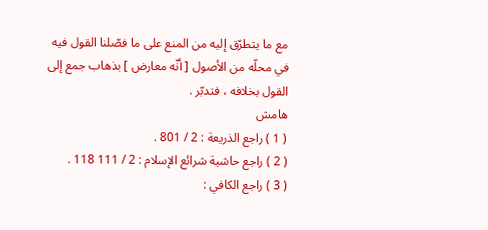مع ما يتطرّق إليه من المنع على ما فصّلنا القول فيه في محلّه من الأصول [ أنّه معارض ] بذهاب جمع إلى القول بخلافه ، فتدبّر .
هامش
( 1 ) راجع الذريعة : 2 / 801 .
( 2 ) راجع حاشية شرائع الإسلام : 2 / 111 118 .
( 3 ) راجع الكافي :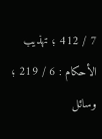7 / 412 ؛ تهذيب الأحكام : 6 / 219 ؛ وسائل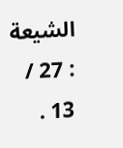الشيعة : 27 / 13 .